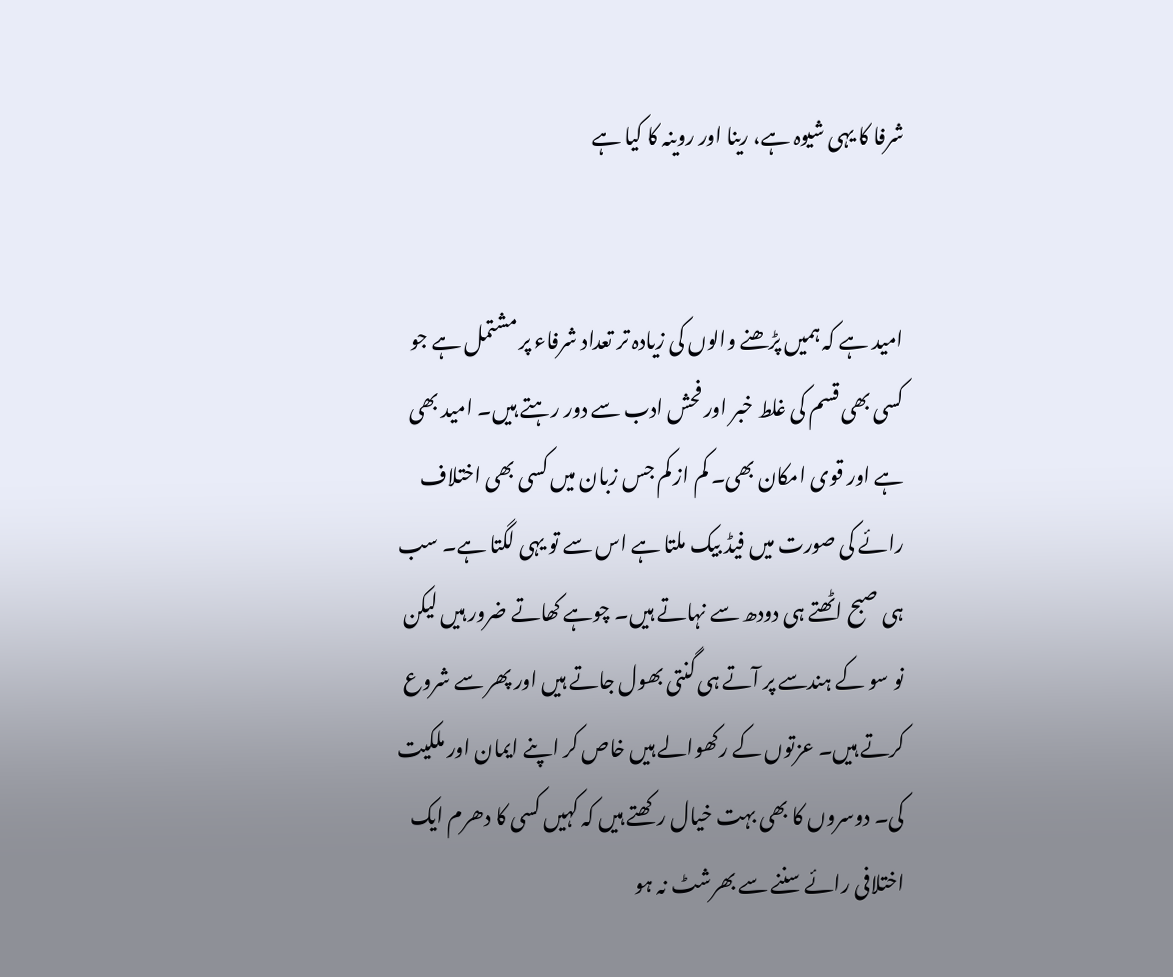شرفا کا یہی شیوہ ہے، رینا اور روینہ کا کیا ہے


امید ہے کہ ہمیں پڑھنے والوں کی زیادہ تر تعداد شرفاء پر مشتمل ہے جو کسی بھی قسم کی غلط خبر اور فحش ادب سے دور رہتے ہیں۔ امید بھی ہے اور قوی امکان بھی۔ کم از کم جس زبان میں کسی بھی اختلاف رائے کی صورت میں فیڈ بیک ملتا ہے اس سے تو یہی لگتا ہے۔ سب ہی صبح اٹھتے ہی دودھ سے نہاتے ہیں۔ چوہے کھاتے ضرور ہیں لیکن نو سو کے ہندسے پر آتے ہی گنتی بھول جاتے ہیں اور پھر سے شروع کرتے ہیں۔ عزتوں کے رکھوالے ہیں خاص کر اپنے ایمان اور ملکیت کی۔ دوسروں کا بھی بہت خیال رکھتے ہیں کہ کہیں کسی کا دھرم ایک اختلافی رائے سننے سے بھرشٹ نہ ہو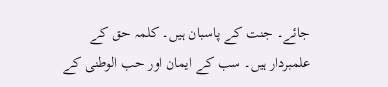جائے۔ جنت کے پاسبان ہیں۔ کلمہ حق کے علمبردار ہیں۔ سب کے ایمان اور حب الوطنی کے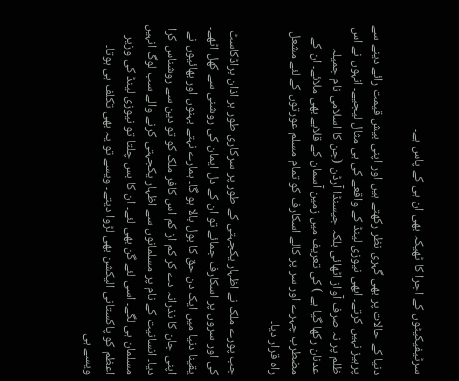سرٹیفیکیٹوں کے اجرا کا ٹھیکہ بھی ان ہی کے پاس ہے۔

دنیا کے حالات پر بھی گہری نظر رکھتے ہیں اور اپنی بیش قیمت رائے دینے سے پرہیز نہیں کرتے۔ ابھی نیوزی لینڈ کے واقعے کی ہی مثال لیجیے۔ انہوں نے اس ظلم پر نہ صرف آواز اٹھائی بلکہ جیسنڈا آرڈن (جن کا اسلامی نام جمیلہ عدنان رکھا گیا ہے ) کی تعریف میں زمین آسمان کے قلابے بھی ملائے۔ ان کے مضطرب چہرے اور سر پر کالے اسکارف کو تمام مسلم عورتوں کے لئے مشعل راہ قرار دیا۔

جب پورے ملک نے اظہار یکجہتی کے طور پر سرکاری طور ہر اذان براڈکاسٹ کی اور سروں پر اسکارف جمائے تو ان کے دل ایمان کی روشنی سے کھل اٹھے۔ یقینا دنیا میں ایک دن حق کا بول بالا ہو گا۔ ہمارے نہتے بہنوں اور بھائیوں نے اپنی جان کا نذرانہ دے کر کم از کم اس کافر ملک کو تو دین سے روشناس کرا دیا۔ انسانیت کے نام پر مسلمانوں سے اظہار یکجہتی کرنے والے سب لوگ انہیں مسلمان ہی لگے۔ اسی لئے گن بھی لئے۔ ان کا بس چلتا تو نیوزی لینڈ کی وزیر اعظم کو پاکستانی الیکشن بھی لڑوا دیتے۔ ویسے تو یہ بھی تکلف ہی ہوتا۔ ویسے ہی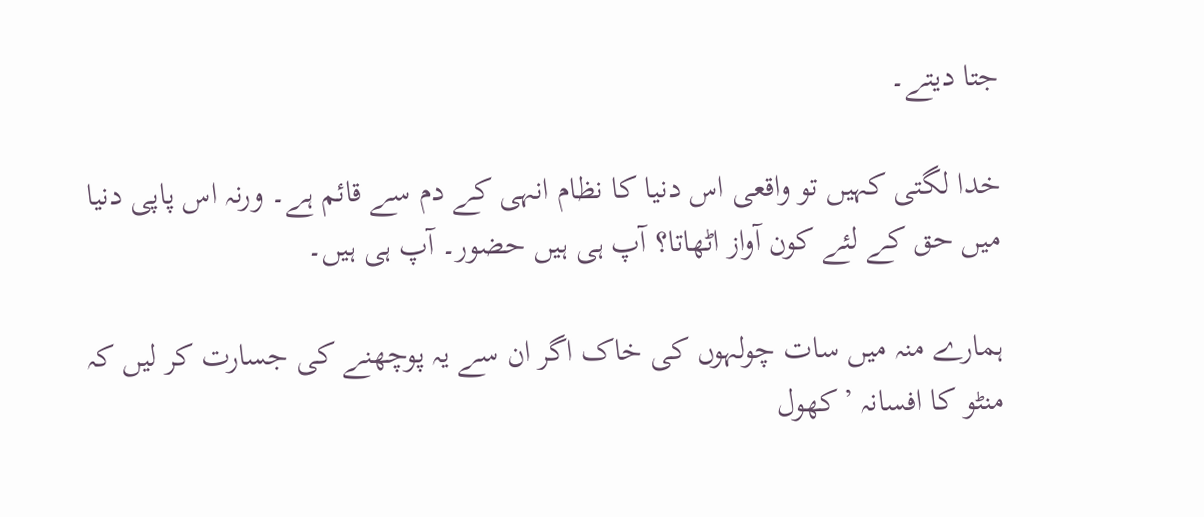جتا دیتے۔

خدا لگتی کہیں تو واقعی اس دنیا کا نظام انہی کے دم سے قائم ہے۔ ورنہ اس پاپی دنیا میں حق کے لئے کون آواز اٹھاتا؟ آپ ہی ہیں حضور۔ آپ ہی ہیں۔

ہمارے منہ میں سات چولہوں کی خاک اگر ان سے یہ پوچھنے کی جسارت کر لیں کہ منٹو کا افسانہ ’کھول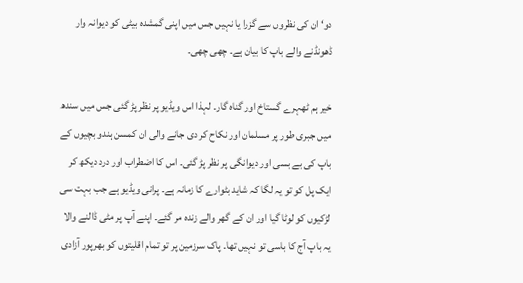دو‘ ان کی نظروں سے گزرا یا نہیں جس میں اپنی گمشدہ بیٹی کو دیوانہ وار ڈھونڈنے والے باپ کا بیان ہے۔ چھی چھی۔

خیر ہم ٹھہرے گستاخ اور گناہ گار۔ لہذا اس ویڈیو پر نظر پڑ گئی جس میں سندھ میں جبری طور پر مسلمان اور نکاح کر دی جانے والی ان کمسن ہندو بچیوں کے باپ کی بے بسی اور دیوانگی پر نظر پڑ گئی۔ اس کا اضطراب اور درد دیکھ کر ایک پل کو تو یہ لگا کہ شاید بٹوارے کا زمانہ ہے۔ پرانی ویڈیو ہے جب بہت سی لڑکیوں کو لوٹا گیا اور ان کے گھر والے زندہ مر گئے۔ اپنے آپ پر مٹی ڈالنے والا یہ باپ آج کا باسی تو نہیں تھا۔ پاک سرزمین پر تو تمام اقلیتوں کو بھرپور آزادی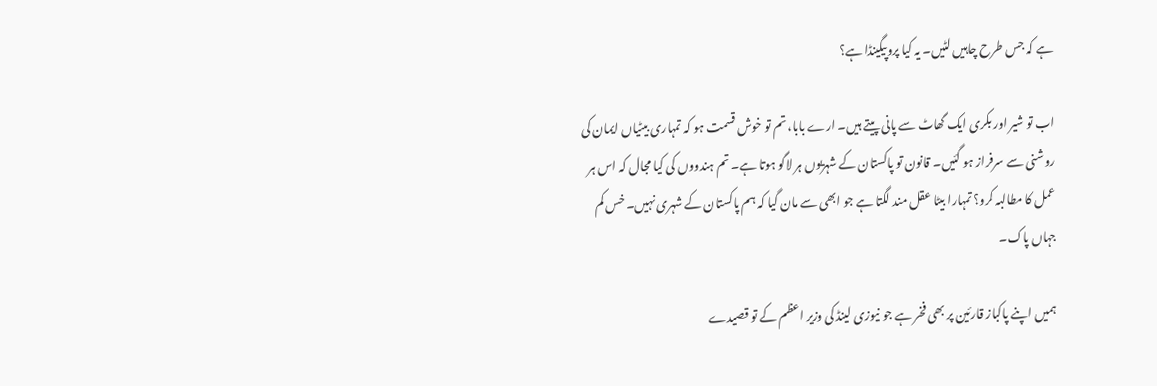ہے کہ جس طرح چاہیں لٹیں۔ یہ کیا پروپیگینڈا ہے؟

اب تو شیر اور بکری ایک گھاٹ سے پانی پیتے ہیں۔ ارے بابا، تم تو خوش قسمت ہو کہ تمہاری بیٹیاں ایمان کی روشنی سے سرفراز ہو گئیں۔ قانون تو پاکستان کے شہریوں ہر لاگو ہوتا ہے۔ تم ہندووں کی کیا مجال کہ اس ہر عمل کا مطالبہ کرو؟ تمہارا بیٹا عقل مند لگتا ہے جو ابھی سے مان گیا کہ ہم پاکستان کے شہری نہیں۔ خس کم جہاں پاک۔

ہمیں اپنے پاکباز قارئین پر بھی فخر ہے جو نیوزی لینڈ کی وزیر اعظم کے تو قصیدے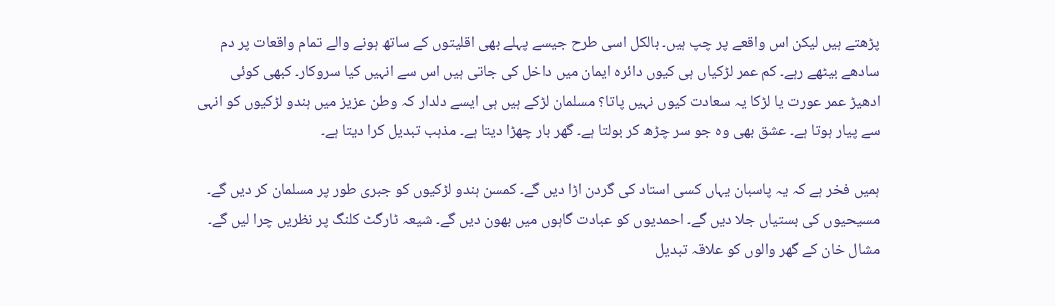پڑھتے ہیں لیکن اس واقعے پر چپ ہیں۔ بالکل اسی طرح جیسے پہلے بھی اقلیتوں کے ساتھ ہونے والے تمام واقعات پر دم سادھے بیٹھے رہے۔ کم عمر لڑکیاں ہی کیوں دائرہ ایمان میں داخل کی جاتی ہیں اس سے انہیں کیا سروکار۔ کبھی کوئی ادھیڑ عمر عورت یا لڑکا یہ سعادت کیوں نہیں پاتا؟ مسلمان لڑکے ہیں ہی ایسے دلدار کہ وطن عزیز میں ہندو لڑکیوں کو انہی سے پیار ہوتا ہے۔ عشق بھی وہ جو سر چڑھ کر بولتا ہے۔ گھر بار چھڑا دیتا ہے۔ مذہب تبدیل کرا دیتا ہے۔

ہمیں فخر ہے کہ یہ پاسبان یہاں کسی استاد کی گردن اڑا دیں گے۔ کمسن ہندو لڑکیوں کو جبری طور پر مسلمان کر دیں گے۔ مسیحیوں کی بستیاں جلا دیں گے۔ احمدیوں کو عبادت گاہوں میں بھون دیں گے۔ شیعہ ٹارگٹ کلنگ پر نظریں چرا لیں گے۔ مشال خان کے گھر والوں کو علاقہ تبدیل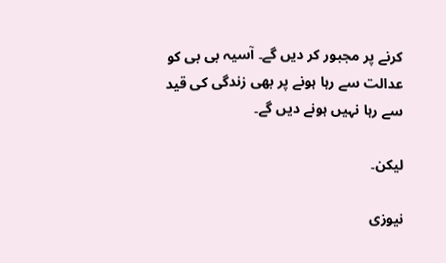کرنے پر مجبور کر دیں گے۔ آسیہ بی بی کو عدالت سے رہا ہونے پر بھی زندگی کی قید سے رہا نہیں ہونے دیں گے۔

لیکن۔

نیوزی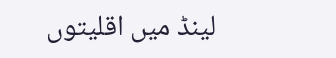لینڈ میں اقلیتوں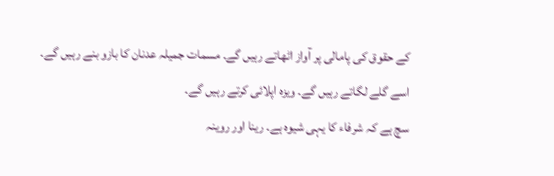کے حقوق کی پامالی پر آواز اٹھاتے رہیں گے۔ مسمات جمیلہ عدنان کا بازو بنے رہیں گے۔ اسے گلے لگاتے رہیں گے۔ ویزہ اپلائی کرتے رہیں گے۔
سچ ہے کہ شرفاء کا یہی شیوہ ہے۔ رینا اور روینہ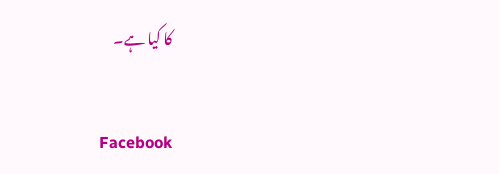کا کیا ہے۔


Facebook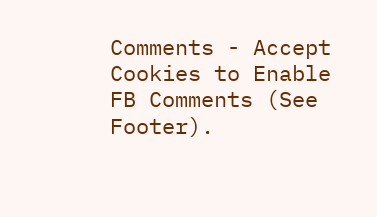Comments - Accept Cookies to Enable FB Comments (See Footer).